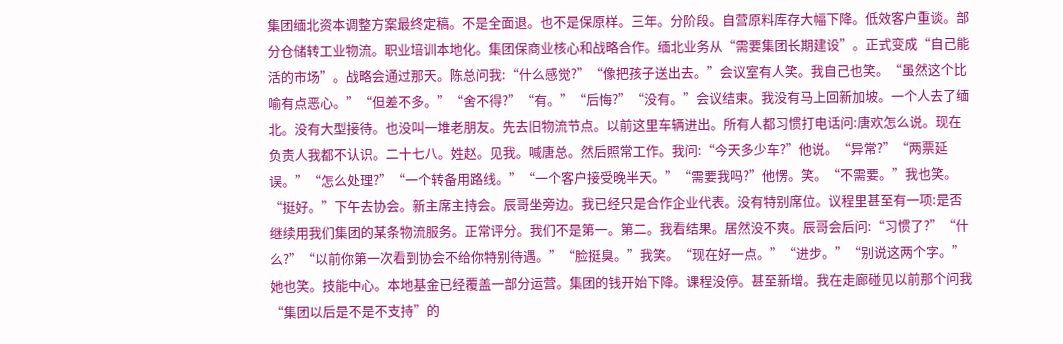集团缅北资本调整方案最终定稿。不是全面退。也不是保原样。三年。分阶段。自营原料库存大幅下降。低效客户重谈。部分仓储转工业物流。职业培训本地化。集团保商业核心和战略合作。缅北业务从“需要集团长期建设”。正式变成“自己能活的市场”。战略会通过那天。陈总问我:“什么感觉?”“像把孩子送出去。”会议室有人笑。我自己也笑。“虽然这个比喻有点恶心。”“但差不多。”“舍不得?”“有。”“后悔?”“没有。”会议结束。我没有马上回新加坡。一个人去了缅北。没有大型接待。也没叫一堆老朋友。先去旧物流节点。以前这里车辆进出。所有人都习惯打电话问:唐欢怎么说。现在负责人我都不认识。二十七八。姓赵。见我。喊唐总。然后照常工作。我问:“今天多少车?”他说。“异常?”“两票延误。”“怎么处理?”“一个转备用路线。”“一个客户接受晚半天。”“需要我吗?”他愣。笑。“不需要。”我也笑。“挺好。”下午去协会。新主席主持会。辰哥坐旁边。我已经只是合作企业代表。没有特别席位。议程里甚至有一项:是否继续用我们集团的某条物流服务。正常评分。我们不是第一。第二。我看结果。居然没不爽。辰哥会后问:“习惯了?”“什么?”“以前你第一次看到协会不给你特别待遇。”“脸挺臭。”我笑。“现在好一点。”“进步。”“别说这两个字。”她也笑。技能中心。本地基金已经覆盖一部分运营。集团的钱开始下降。课程没停。甚至新增。我在走廊碰见以前那个问我“集团以后是不是不支持”的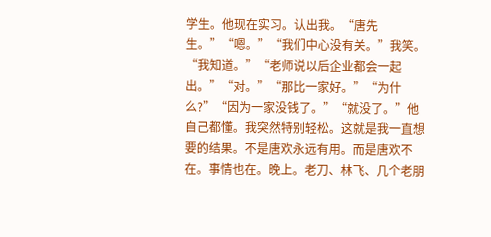学生。他现在实习。认出我。“唐先生。”“嗯。”“我们中心没有关。”我笑。“我知道。”“老师说以后企业都会一起出。”“对。”“那比一家好。”“为什么?”“因为一家没钱了。”“就没了。”他自己都懂。我突然特别轻松。这就是我一直想要的结果。不是唐欢永远有用。而是唐欢不在。事情也在。晚上。老刀、林飞、几个老朋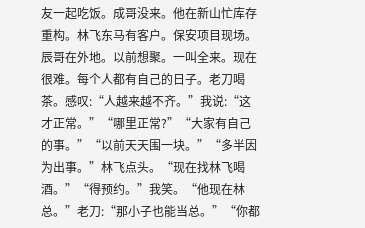友一起吃饭。成哥没来。他在新山忙库存重构。林飞东马有客户。保安项目现场。辰哥在外地。以前想聚。一叫全来。现在很难。每个人都有自己的日子。老刀喝茶。感叹:“人越来越不齐。”我说:“这才正常。”“哪里正常?”“大家有自己的事。”“以前天天围一块。”“多半因为出事。”林飞点头。“现在找林飞喝酒。”“得预约。”我笑。“他现在林总。”老刀:“那小子也能当总。”“你都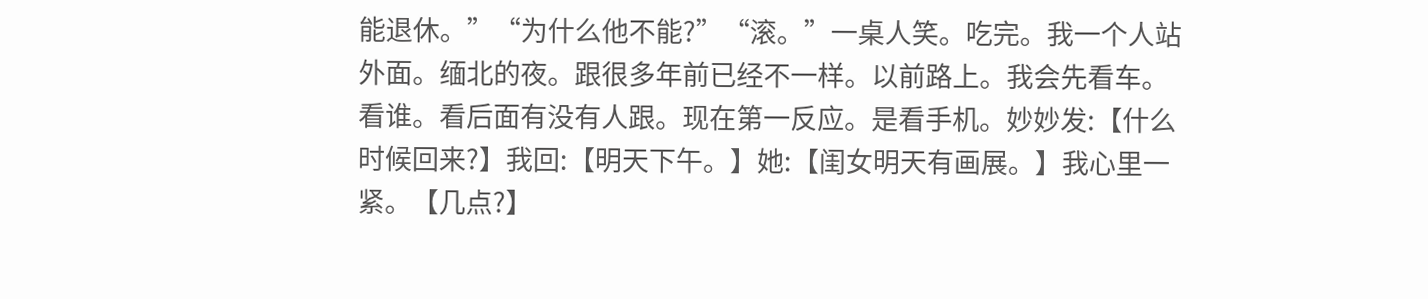能退休。”“为什么他不能?”“滚。”一桌人笑。吃完。我一个人站外面。缅北的夜。跟很多年前已经不一样。以前路上。我会先看车。看谁。看后面有没有人跟。现在第一反应。是看手机。妙妙发:【什么时候回来?】我回:【明天下午。】她:【闺女明天有画展。】我心里一紧。【几点?】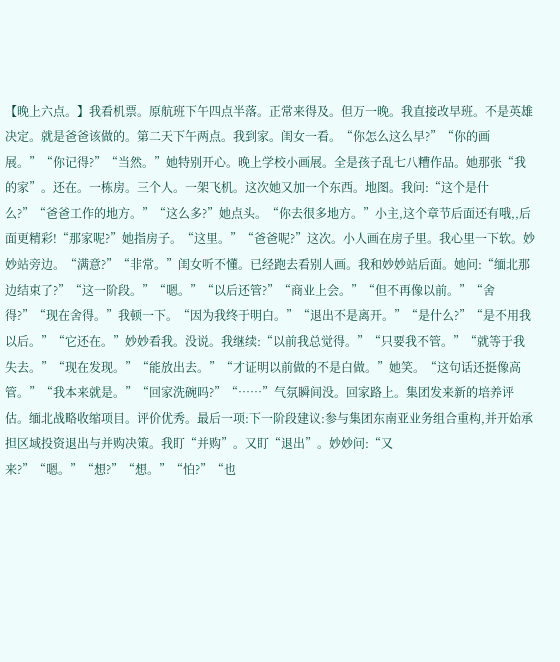【晚上六点。】我看机票。原航班下午四点半落。正常来得及。但万一晚。我直接改早班。不是英雄决定。就是爸爸该做的。第二天下午两点。我到家。闺女一看。“你怎么这么早?”“你的画展。”“你记得?”“当然。”她特别开心。晚上学校小画展。全是孩子乱七八糟作品。她那张“我的家”。还在。一栋房。三个人。一架飞机。这次她又加一个东西。地图。我问:“这个是什么?”“爸爸工作的地方。”“这么多?”她点头。“你去很多地方。”小主,这个章节后面还有哦,,后面更精彩!“那家呢?”她指房子。“这里。”“爸爸呢?”这次。小人画在房子里。我心里一下软。妙妙站旁边。“满意?”“非常。”闺女听不懂。已经跑去看别人画。我和妙妙站后面。她问:“缅北那边结束了?”“这一阶段。”“嗯。”“以后还管?”“商业上会。”“但不再像以前。”“舍得?”“现在舍得。”我顿一下。“因为我终于明白。”“退出不是离开。”“是什么?”“是不用我以后。”“它还在。”妙妙看我。没说。我继续:“以前我总觉得。”“只要我不管。”“就等于我失去。”“现在发现。”“能放出去。”“才证明以前做的不是白做。”她笑。“这句话还挺像高管。”“我本来就是。”“回家洗碗吗?”“……”气氛瞬间没。回家路上。集团发来新的培养评估。缅北战略收缩项目。评价优秀。最后一项:下一阶段建议:参与集团东南亚业务组合重构,并开始承担区域投资退出与并购决策。我盯“并购”。又盯“退出”。妙妙问:“又来?”“嗯。”“想?”“想。”“怕?”“也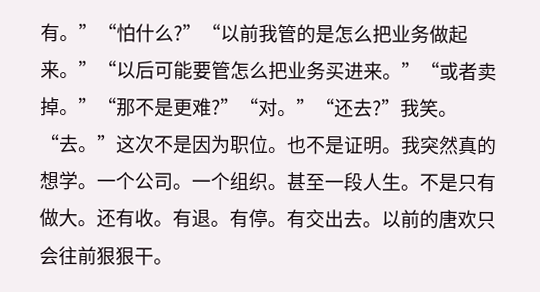有。”“怕什么?”“以前我管的是怎么把业务做起来。”“以后可能要管怎么把业务买进来。”“或者卖掉。”“那不是更难?”“对。”“还去?”我笑。“去。”这次不是因为职位。也不是证明。我突然真的想学。一个公司。一个组织。甚至一段人生。不是只有做大。还有收。有退。有停。有交出去。以前的唐欢只会往前狠狠干。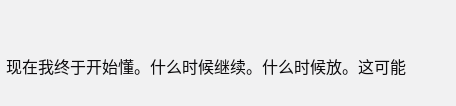现在我终于开始懂。什么时候继续。什么时候放。这可能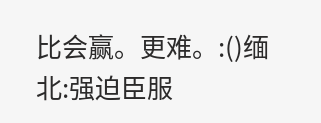比会赢。更难。:()缅北:强迫臣服